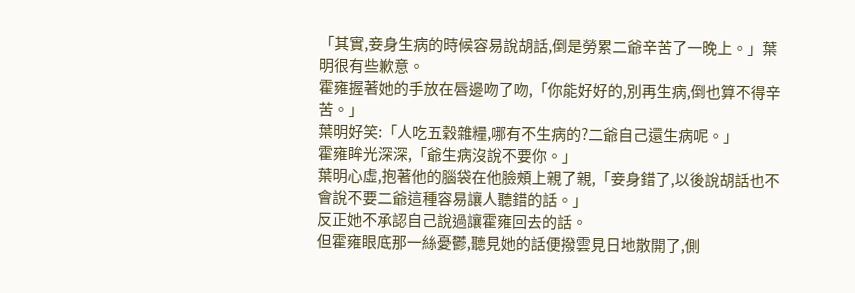「其實,妾身生病的時候容易說胡話,倒是勞累二爺辛苦了一晚上。」葉明很有些歉意。
霍雍握著她的手放在唇邊吻了吻,「你能好好的,別再生病,倒也算不得辛苦。」
葉明好笑:「人吃五穀雜糧,哪有不生病的?二爺自己還生病呢。」
霍雍眸光深深,「爺生病沒說不要你。」
葉明心虛,抱著他的腦袋在他臉頰上親了親,「妾身錯了,以後說胡話也不會說不要二爺這種容易讓人聽錯的話。」
反正她不承認自己說過讓霍雍回去的話。
但霍雍眼底那一絲憂鬱,聽見她的話便撥雲見日地散開了,側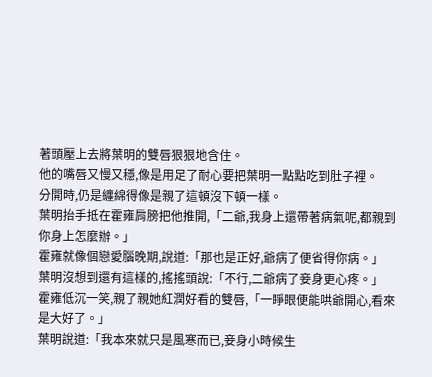著頭壓上去將葉明的雙唇狠狠地含住。
他的嘴唇又慢又穩,像是用足了耐心要把葉明一點點吃到肚子裡。
分開時,仍是纏綿得像是親了這頓沒下頓一樣。
葉明抬手抵在霍雍肩膀把他推開,「二爺,我身上還帶著病氣呢,都親到你身上怎麼辦。」
霍雍就像個戀愛腦晚期,說道:「那也是正好,爺病了便省得你病。」
葉明沒想到還有這樣的,搖搖頭說:「不行,二爺病了妾身更心疼。」
霍雍低沉一笑,親了親她紅潤好看的雙唇,「一睜眼便能哄爺開心,看來是大好了。」
葉明說道:「我本來就只是風寒而已,妾身小時候生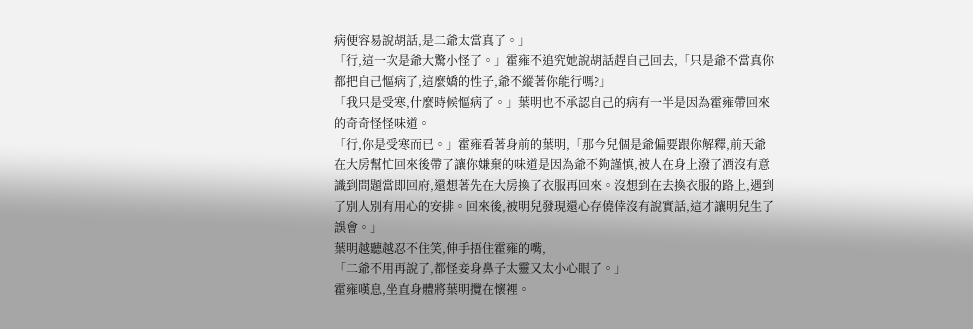病便容易說胡話,是二爺太當真了。」
「行,這一次是爺大驚小怪了。」霍雍不追究她說胡話趕自己回去,「只是爺不當真你都把自己慪病了,這麼嬌的性子,爺不縱著你能行嗎?」
「我只是受寒,什麼時候慪病了。」葉明也不承認自己的病有一半是因為霍雍帶回來的奇奇怪怪味道。
「行,你是受寒而已。」霍雍看著身前的葉明,「那今兒個是爺偏要跟你解釋,前天爺在大房幫忙回來後帶了讓你嫌棄的味道是因為爺不夠謹慎,被人在身上潑了酒沒有意識到問題當即回府,還想著先在大房換了衣服再回來。沒想到在去換衣服的路上,遇到了別人別有用心的安排。回來後,被明兒發現還心存僥倖沒有說實話,這才讓明兒生了誤會。」
葉明越聽越忍不住笑,伸手捂住霍雍的嘴,
「二爺不用再說了,都怪妾身鼻子太靈又太小心眼了。」
霍雍嘆息,坐直身體將葉明攬在懷裡。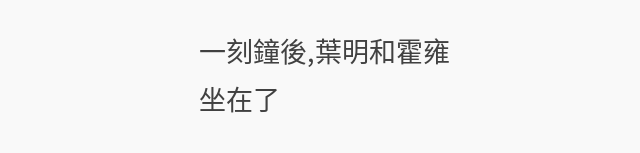一刻鐘後,葉明和霍雍坐在了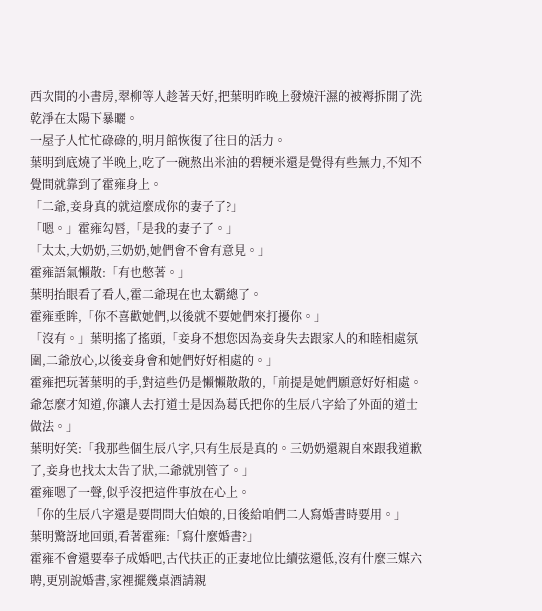西次間的小書房,翠柳等人趁著天好,把葉明昨晚上發燒汗濕的被褥拆開了洗乾淨在太陽下暴曬。
一屋子人忙忙碌碌的,明月館恢復了往日的活力。
葉明到底燒了半晚上,吃了一碗熬出米油的碧粳米還是覺得有些無力,不知不覺間就靠到了霍雍身上。
「二爺,妾身真的就這麼成你的妻子了?」
「嗯。」霍雍勾唇,「是我的妻子了。」
「太太,大奶奶,三奶奶,她們會不會有意見。」
霍雍語氣懶散:「有也憋著。」
葉明抬眼看了看人,霍二爺現在也太霸總了。
霍雍垂眸,「你不喜歡她們,以後就不要她們來打擾你。」
「沒有。」葉明搖了搖頭,「妾身不想您因為妾身失去跟家人的和睦相處氛圍,二爺放心,以後妾身會和她們好好相處的。」
霍雍把玩著葉明的手,對這些仍是懶懶散散的,「前提是她們願意好好相處。爺怎麼才知道,你讓人去打道士是因為葛氏把你的生辰八字給了外面的道士做法。」
葉明好笑:「我那些個生辰八字,只有生辰是真的。三奶奶還親自來跟我道歉了,妾身也找太太告了狀,二爺就別管了。」
霍雍嗯了一聲,似乎沒把這件事放在心上。
「你的生辰八字還是要問問大伯娘的,日後給咱們二人寫婚書時要用。」
葉明驚訝地回頭,看著霍雍:「寫什麼婚書?」
霍雍不會還要奉子成婚吧,古代扶正的正妻地位比續弦還低,沒有什麼三媒六聘,更別說婚書,家裡擺幾桌酒請親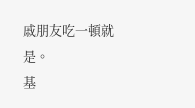戚朋友吃一頓就是。
基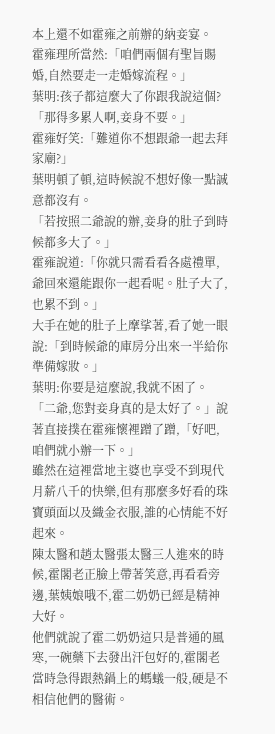本上還不如霍雍之前辦的納妾宴。
霍雍理所當然:「咱們兩個有聖旨賜婚,自然要走一走婚嫁流程。」
葉明:孩子都這麼大了你跟我說這個?
「那得多累人啊,妾身不要。」
霍雍好笑:「難道你不想跟爺一起去拜家廟?」
葉明頓了頓,這時候說不想好像一點誠意都沒有。
「若按照二爺說的辦,妾身的肚子到時候都多大了。」
霍雍說道:「你就只需看看各處禮單,爺回來還能跟你一起看呢。肚子大了,也累不到。」
大手在她的肚子上摩挲著,看了她一眼說:「到時候爺的庫房分出來一半給你準備嫁妝。」
葉明:你要是這麼說,我就不困了。
「二爺,您對妾身真的是太好了。」說著直接撲在霍雍懷裡蹭了蹭,「好吧,咱們就小辦一下。」
雖然在這裡當地主婆也享受不到現代月薪八千的快樂,但有那麼多好看的珠寶頭面以及織金衣服,誰的心情能不好起來。
陳太醫和趙太醫張太醫三人進來的時候,霍閣老正臉上帶著笑意,再看看旁邊,葉姨娘哦不,霍二奶奶已經是精神大好。
他們就說了霍二奶奶這只是普通的風寒,一碗藥下去發出汗包好的,霍閣老當時急得跟熱鍋上的螞蟻一般,硬是不相信他們的醫術。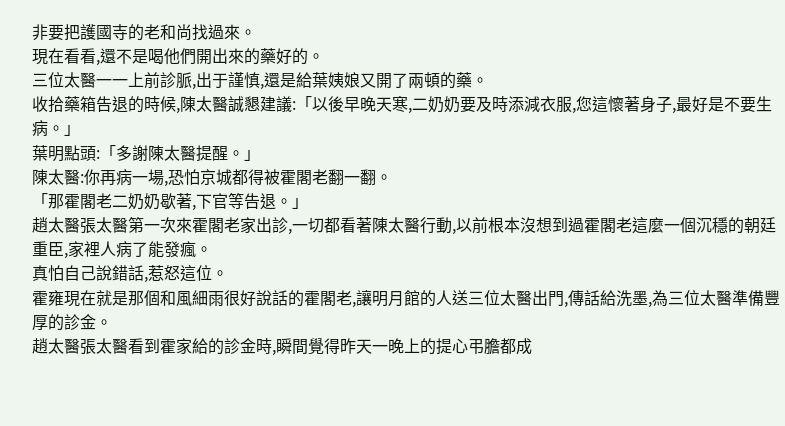非要把護國寺的老和尚找過來。
現在看看,還不是喝他們開出來的藥好的。
三位太醫一一上前診脈,出于謹慎,還是給葉姨娘又開了兩頓的藥。
收拾藥箱告退的時候,陳太醫誠懇建議:「以後早晚天寒,二奶奶要及時添減衣服,您這懷著身子,最好是不要生病。」
葉明點頭:「多謝陳太醫提醒。」
陳太醫:你再病一場,恐怕京城都得被霍閣老翻一翻。
「那霍閣老二奶奶歇著,下官等告退。」
趙太醫張太醫第一次來霍閣老家出診,一切都看著陳太醫行動,以前根本沒想到過霍閣老這麼一個沉穩的朝廷重臣,家裡人病了能發瘋。
真怕自己說錯話,惹怒這位。
霍雍現在就是那個和風細雨很好說話的霍閣老,讓明月館的人送三位太醫出門,傳話給洗墨,為三位太醫準備豐厚的診金。
趙太醫張太醫看到霍家給的診金時,瞬間覺得昨天一晚上的提心弔膽都成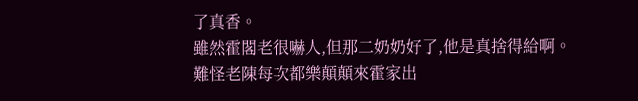了真香。
雖然霍閣老很嚇人,但那二奶奶好了,他是真捨得給啊。
難怪老陳每次都樂顛顛來霍家出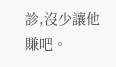診,沒少讓他賺吧。